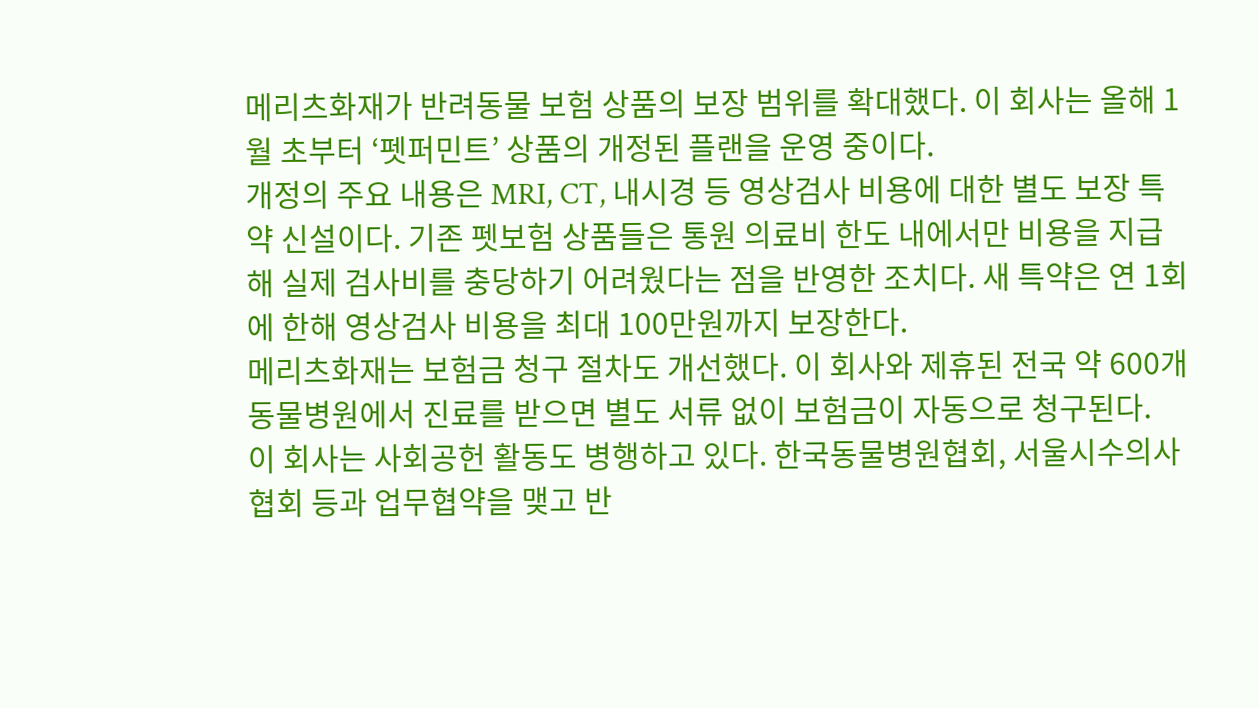메리츠화재가 반려동물 보험 상품의 보장 범위를 확대했다. 이 회사는 올해 1월 초부터 ‘펫퍼민트’ 상품의 개정된 플랜을 운영 중이다.
개정의 주요 내용은 MRI, CT, 내시경 등 영상검사 비용에 대한 별도 보장 특약 신설이다. 기존 펫보험 상품들은 통원 의료비 한도 내에서만 비용을 지급해 실제 검사비를 충당하기 어려웠다는 점을 반영한 조치다. 새 특약은 연 1회에 한해 영상검사 비용을 최대 100만원까지 보장한다.
메리츠화재는 보험금 청구 절차도 개선했다. 이 회사와 제휴된 전국 약 600개 동물병원에서 진료를 받으면 별도 서류 없이 보험금이 자동으로 청구된다.
이 회사는 사회공헌 활동도 병행하고 있다. 한국동물병원협회, 서울시수의사협회 등과 업무협약을 맺고 반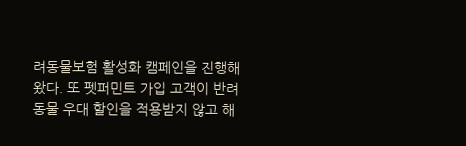려동물보험 활성화 캠페인을 진행해 왔다. 또 펫퍼민트 가입 고객이 반려동물 우대 할인을 적용받지 않고 해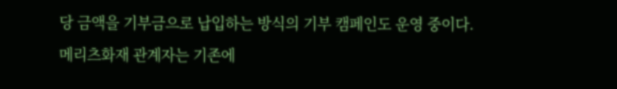당 금액을 기부금으로 납입하는 방식의 기부 캠페인도 운영 중이다.
메리츠화재 관계자는 기존에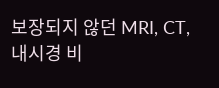보장되지 않던 MRI, CT, 내시경 비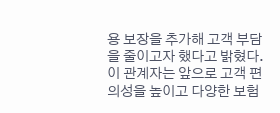용 보장을 추가해 고객 부담을 줄이고자 했다고 밝혔다. 이 관계자는 앞으로 고객 편의성을 높이고 다양한 보험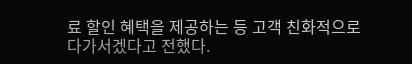료 할인 혜택을 제공하는 등 고객 친화적으로 다가서겠다고 전했다.